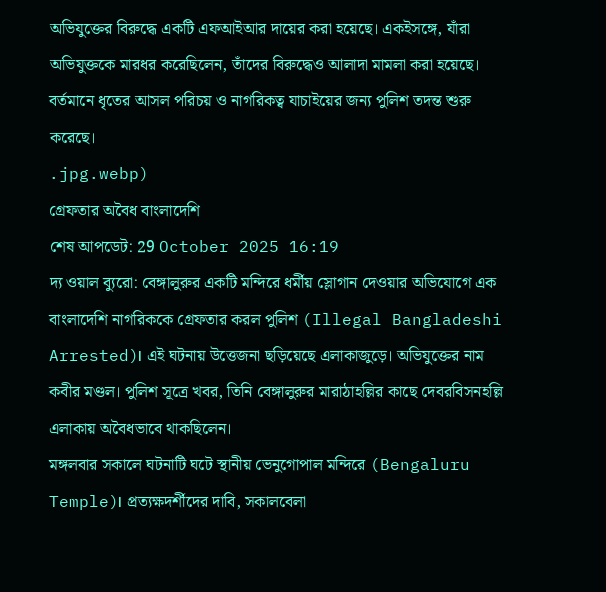অভিযুক্তের বিরুদ্ধে একটি এফআইআর দায়ের করা হয়েছে। একইসঙ্গে, যাঁরা অভিযুক্তকে মারধর করেছিলেন, তাঁদের বিরুদ্ধেও আলাদা মামলা করা হয়েছে। বর্তমানে ধৃতের আসল পরিচয় ও নাগরিকত্ব যাচাইয়ের জন্য পুলিশ তদন্ত শুরু করেছে।
.jpg.webp)
গ্রেফতার অবৈধ বাংলাদেশি
শেষ আপডেট: 29 October 2025 16:19
দ্য ওয়াল ব্যুরো: বেঙ্গালুরুর একটি মন্দিরে ধর্মীয় স্লোগান দেওয়ার অভিযোগে এক বাংলাদেশি নাগরিককে গ্রেফতার করল পুলিশ (Illegal Bangladeshi Arrested)। এই ঘটনায় উত্তেজনা ছড়িয়েছে এলাকাজুড়ে। অভিযুক্তের নাম কবীর মণ্ডল। পুলিশ সূত্রে খবর, তিনি বেঙ্গালুরুর মারাঠাহল্লির কাছে দেবরবিসনহল্লি এলাকায় অবৈধভাবে থাকছিলেন।
মঙ্গলবার সকালে ঘটনাটি ঘটে স্থানীয় ভেনুগোপাল মন্দিরে (Bengaluru Temple)। প্রত্যক্ষদর্শীদের দাবি, সকালবেলা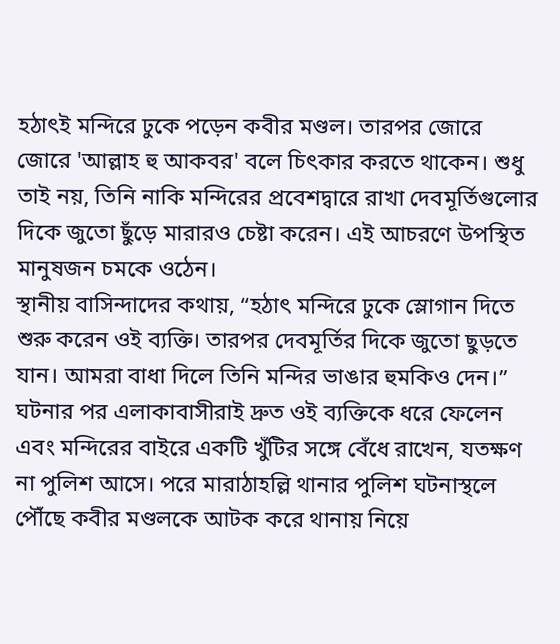হঠাৎই মন্দিরে ঢুকে পড়েন কবীর মণ্ডল। তারপর জোরে জোরে 'আল্লাহ হু আকবর' বলে চিৎকার করতে থাকেন। শুধু তাই নয়, তিনি নাকি মন্দিরের প্রবেশদ্বারে রাখা দেবমূর্তিগুলোর দিকে জুতো ছুঁড়ে মারারও চেষ্টা করেন। এই আচরণে উপস্থিত মানুষজন চমকে ওঠেন।
স্থানীয় বাসিন্দাদের কথায়, “হঠাৎ মন্দিরে ঢুকে স্লোগান দিতে শুরু করেন ওই ব্যক্তি। তারপর দেবমূর্তির দিকে জুতো ছুড়তে যান। আমরা বাধা দিলে তিনি মন্দির ভাঙার হুমকিও দেন।” ঘটনার পর এলাকাবাসীরাই দ্রুত ওই ব্যক্তিকে ধরে ফেলেন এবং মন্দিরের বাইরে একটি খুঁটির সঙ্গে বেঁধে রাখেন, যতক্ষণ না পুলিশ আসে। পরে মারাঠাহল্লি থানার পুলিশ ঘটনাস্থলে পৌঁছে কবীর মণ্ডলকে আটক করে থানায় নিয়ে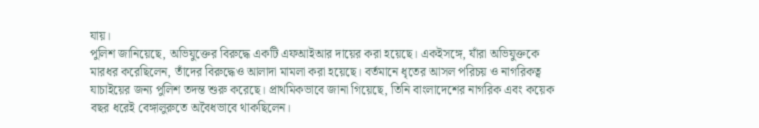যায়।
পুলিশ জানিয়েছে, অভিযুক্তের বিরুদ্ধে একটি এফআইআর দায়ের করা হয়েছে। একইসঙ্গে, যাঁরা অভিযুক্তকে মারধর করেছিলেন, তাঁদের বিরুদ্ধেও আলাদা মামলা করা হয়েছে। বর্তমানে ধৃতের আসল পরিচয় ও নাগরিকত্ব যাচাইয়ের জন্য পুলিশ তদন্ত শুরু করেছে। প্রাথমিকভাবে জানা গিয়েছে, তিনি বাংলাদেশের নাগরিক এবং কয়েক বছর ধরেই বেঙ্গালুরুতে অবৈধভাবে থাকছিলেন।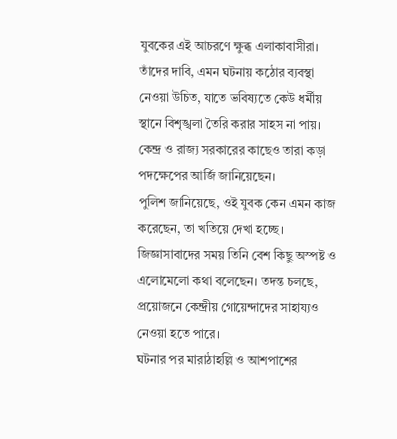যুবকের এই আচরণে ক্ষুব্ধ এলাকাবাসীরা। তাঁদের দাবি, এমন ঘটনায় কঠোর ব্যবস্থা নেওয়া উচিত, যাতে ভবিষ্যতে কেউ ধর্মীয় স্থানে বিশৃঙ্খলা তৈরি করার সাহস না পায়। কেন্দ্র ও রাজ্য সরকারের কাছেও তারা কড়া পদক্ষেপের আর্জি জানিয়েছেন।
পুলিশ জানিয়েছে, ওই যুবক কেন এমন কাজ করেছেন, তা খতিয়ে দেখা হচ্ছে। জিজ্ঞাসাবাদের সময় তিনি বেশ কিছু অস্পষ্ট ও এলোমেলো কথা বলেছেন। তদন্ত চলছে, প্রয়োজনে কেন্দ্রীয় গোয়েন্দাদের সাহায্যও নেওয়া হতে পারে।
ঘটনার পর মারাঠাহল্লি ও আশপাশের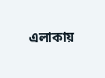এলাকায়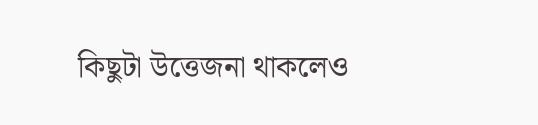কিছুটা উত্তেজনা থাকলেও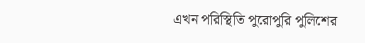এখন পরিস্থিতি পুরোপুরি পুলিশের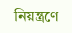নিয়ন্ত্রণে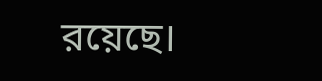রয়েছে।